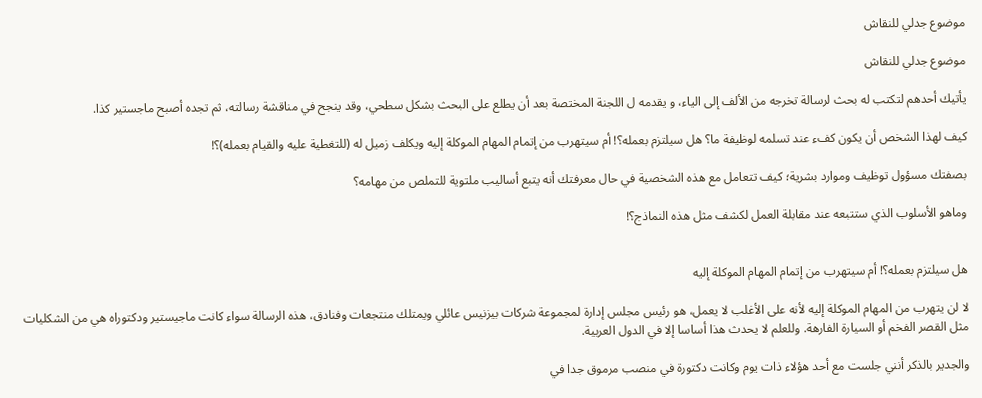موضوع جدلي للنقاش

موضوع جدلي للنقاش

يأتيك أحدهم لتكتب له بحث لرسالة تخرجه من الألف إلى الياء، و يقدمه ل اللجنة المختصة بعد أن يطلع على البحث بشكل سطحي، وقد ينجح في مناقشة رسالته، ثم تجده أصبح ماجستير كذا.

كيف لهذا الشخص أن يكون كفء عند تسلمه لوظيفة ما؟ هل سيلتزم بعمله؟! أم سيتهرب من إتمام المهام الموكلة إليه ويكلف زميل له (للتغطية عليه والقيام بعمله)؟!

بصفتك مسؤول توظيف وموارد بشرية؛ كيف تتعامل مع هذه الشخصية في حال معرفتك أنه يتبع أساليب ملتوية للتملص من مهامه؟

وماهو الأسلوب الذي ستتبعه عند مقابلة العمل لكشف مثل هذه النماذج؟!


هل سيلتزم بعمله؟! أم سيتهرب من إتمام المهام الموكلة إليه

لا لن يتهرب من المهام الموكلة إليه لأنه على الأغلب لا يعمل، هو رئيس مجلس إدارة لمجموعة شركات بيزنيس عائلي ويمتلك منتجعات وفنادق، هذه الرسالة سواء كانت ماجيستير ودكتوراه هي من الشكليات مثل القصر الفخم أو السيارة الفارهة. وللعلم لا يحدث هذا أساسا إلا في الدول العربية.

والجدير بالذكر أنني جلست مع أحد هؤلاء ذات يوم وكانت دكتورة في منصب مرموق جدا في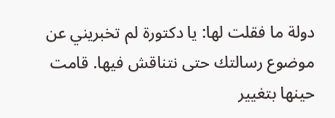دولة ما فقلت لها: يا دكتورة لم تخبريني عن موضوع رسالتك حتى نتناقش فيها. قامت حينها بتغيير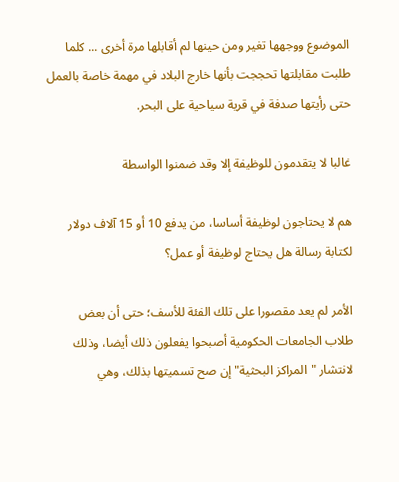الموضوع ووجهها تغير ومن حينها لم أقابلها مرة أخرى ... كلما طلبت مقابلتها تحججت بأنها خارج البلاد في مهمة خاصة بالعمل حتى رأيتها صدفة في قرية سياحية على البحر.

غالبا لا يتقدمون للوظيفة إلا وقد ضمنوا الواسطة

هم لا يحتاجون لوظيفة أساسا، من يدفع 10 أو 15 آلاف دولار لكتابة رسالة هل يحتاج لوظيفة أو عمل؟

الأمر لم يعد مقصورا على تلك الفئة للأسف؛ حتى أن بعض طلاب الجامعات الحكومية أصبحوا يفعلون ذلك أيضا، وذلك لانتشار "المراكز البحثية" إن صح تسميتها بذلك، وهي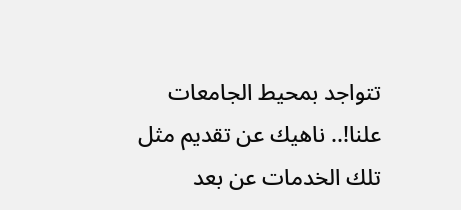تتواجد بمحيط الجامعات علنا!.. ناهيك عن تقديم مثل تلك الخدمات عن بعد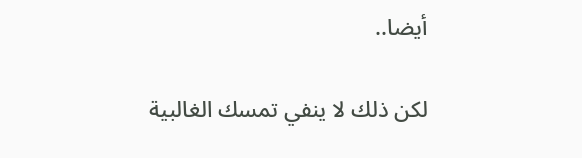أيضا..

لكن ذلك لا ينفي تمسك الغالبية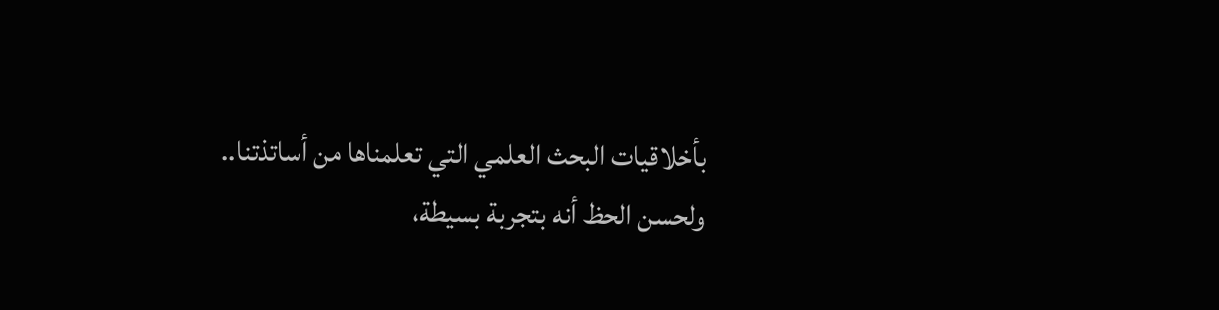بأخلاقيات البحث العلمي التي تعلمناها من أساتذتنا.. ولحسن الحظ أنه بتجربة بسيطة،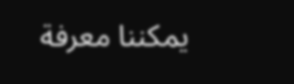يمكننا معرفة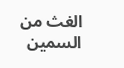الغث من السمين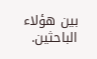بين هؤلاء الباحثين.